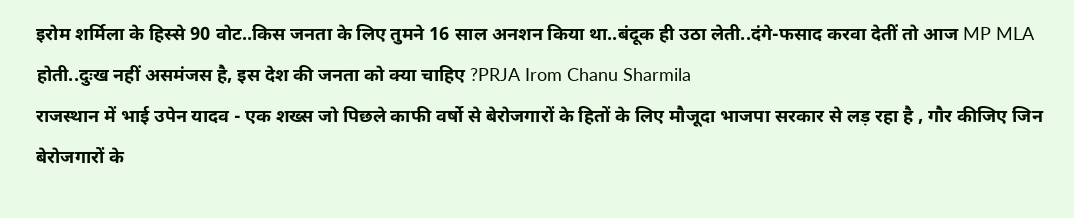इरोम शर्मिला के हिस्से 90 वोट..किस जनता के लिए तुमने 16 साल अनशन किया था..बंदूक ही उठा लेती..दंगे-फसाद करवा देतीं तो आज MP MLA होती..दुःख नहीं असमंजस है, इस देश की जनता को क्या चाहिए ?PRJA Irom Chanu Sharmila
राजस्थान में भाई उपेन यादव - एक शख्स जो पिछले काफी वर्षो से बेरोजगारों के हितों के लिए मौजूदा भाजपा सरकार से लड़ रहा है , गौर कीजिए जिन बेरोजगारों के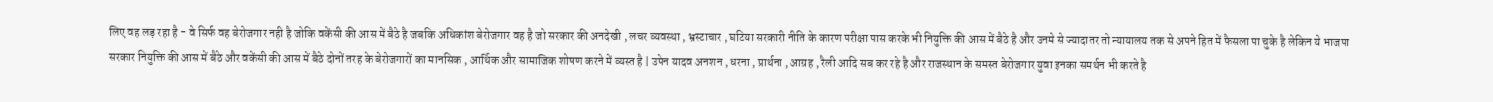लिए वह लड़ रहा है - वे सिर्फ वह बेरोजगार नही है जोकि वकेंसी की आस में बैठे है जबकि अधिकांश बेरोजगार वह है जो सरकार की अनदेखी , लचर व्यवस्था , भ्रस्टाचार , घटिया सरकारी नीति के कारण परीक्षा पास करके भी नियुक्ति की आस में बैठे है और उनमे से ज्यादातर तो न्यायालय तक से अपने हित में फैसला पा चुके है लेकिन ये भाजपा सरकार नियुक्ति की आस में बैठे और वकेंसी की आस में बैठे दोनों तरह के बेरोजगारों का मानसिक , आर्थिक और सामाजिक शोषण करने में व्यस्त है | उपेन यादव अनशन , धरना , प्रार्थना , आग्रह , रैली आदि सब कर रहे है और राजस्थान के समस्त बेरोजगार युवा इनका समर्थन भी करते है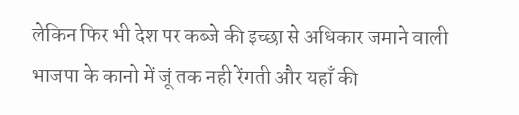लेकिन फिर भी देश पर कब्जे की इच्छा से अधिकार जमाने वाली भाजपा के कानो में जूं तक नही रेंगती और यहाँ की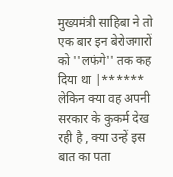मुख्यमंत्री साहिबा ने तो एक बार इन बेरोजगारों को ''लफंगे'' तक कह दिया था |******
लेकिन क्या वह अपनी सरकार के कुकर्म देख रही है , क्या उन्हें इस बात का पता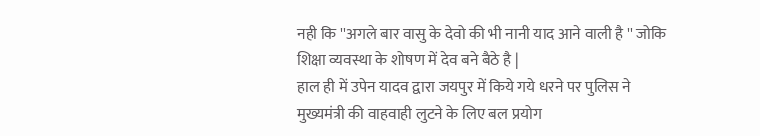नही कि ''अगले बार वासु के देवो की भी नानी याद आने वाली है '' जोकि शिक्षा व्यवस्था के शोषण में देव बने बैठे है |
हाल ही में उपेन यादव द्वारा जयपुर में किये गये धरने पर पुलिस ने मुख्यमंत्री की वाहवाही लुटने के लिए बल प्रयोग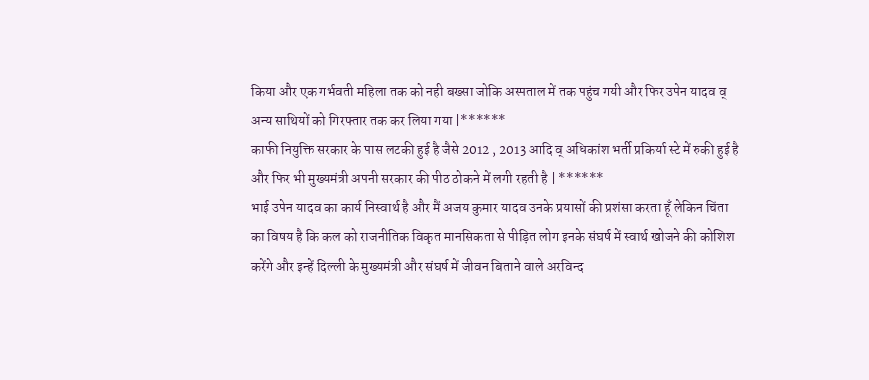किया और एक गर्भवती महिला तक को नही बख्सा जोकि अस्पताल में तक पहुंच गयी और फिर उपेन यादव व् अन्य साथियों को गिरफ्तार तक कर लिया गया |******
काफी नियुक्ति सरकार के पास लटकी हुई है जैसे 2012 , 2013 आदि व् अधिकांश भर्ती प्रकिर्या स्टे में रुकी हुई है और फिर भी मुख्यमंत्री अपनी सरकार की पीठ ठोकने में लगी रहती है | ******
भाई उपेन यादव का कार्य निस्वार्थ है और मैं अजय कुमार यादव उनके प्रयासों की प्रशंसा करता हूँ लेकिन चिंता का विषय है कि कल को राजनीतिक विकृत मानसिकता से पीड़ित लोग इनके संघर्ष में स्वार्थ खोजने की कोशिश करेंगे और इन्हें दिल्ली के मुख्यमंत्री और संघर्ष में जीवन बिताने वाले अरविन्द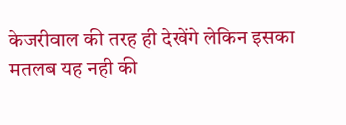केजरीवाल की तरह ही देखेंगे लेकिन इसका मतलब यह नही की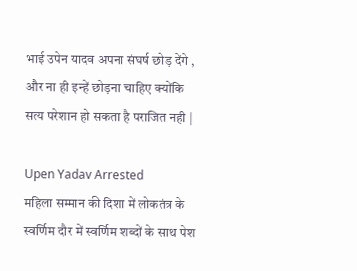भाई उपेन यादव अपना संघर्ष छोड़ देंगे , और ना ही इन्हें छोड़ना चाहिए क्योंकि सत्य परेशान हो सकता है पराजित नही |

Upen Yadav Arrested
महिला सम्मान की दिशा में लोकतंत्र के स्वर्णिम दौर में स्वर्णिम शब्दों के साथ पेश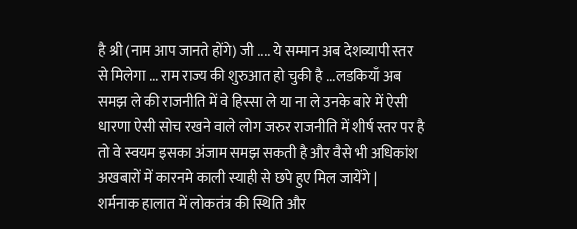है श्री (नाम आप जानते होंगे) जी .... ये सम्मान अब देशव्यापी स्तर से मिलेगा ... राम राज्य की शुरुआत हो चुकी है ...लडकियाँ अब समझ ले की राजनीति में वे हिस्सा ले या ना ले उनके बारे में ऐसी धारणा ऐसी सोच रखने वाले लोग जरुर राजनीति में शीर्ष स्तर पर है तो वे स्वयम इसका अंजाम समझ सकती है और वैसे भी अधिकांश अखबारों में कारनमे काली स्याही से छपे हुए मिल जायेंगे |
शर्मनाक हालात में लोकतंत्र की स्थिति और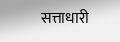सत्ताधारी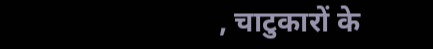, चाटुकारों के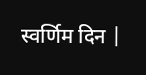स्वर्णिम दिन |